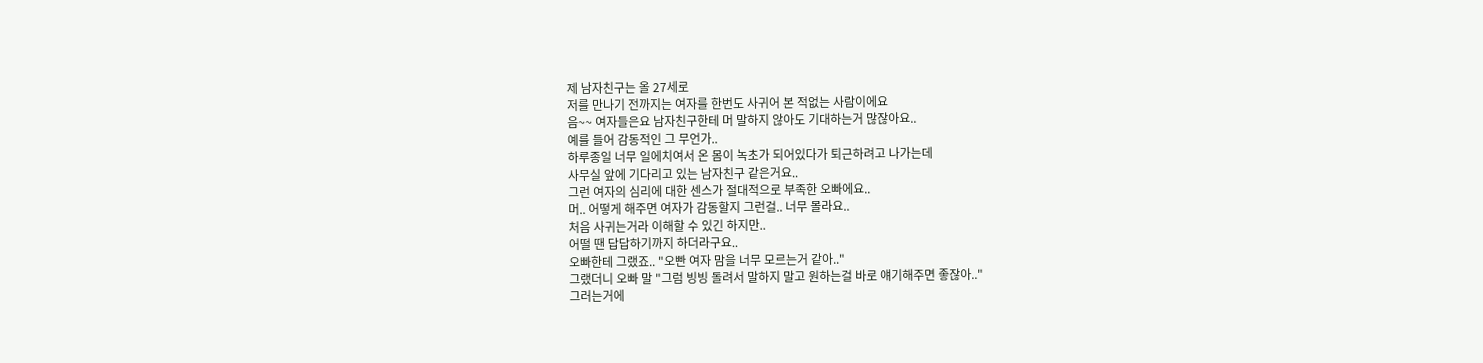제 남자친구는 올 27세로
저를 만나기 전까지는 여자를 한번도 사귀어 본 적없는 사람이에요
음~~ 여자들은요 남자친구한테 머 말하지 않아도 기대하는거 많잖아요..
예를 들어 감동적인 그 무언가..
하루종일 너무 일에치여서 온 몸이 녹초가 되어있다가 퇴근하려고 나가는데
사무실 앞에 기다리고 있는 남자친구 같은거요..
그런 여자의 심리에 대한 센스가 절대적으로 부족한 오빠에요..
머.. 어떻게 해주면 여자가 감동할지 그런걸.. 너무 몰라요..
처음 사귀는거라 이해할 수 있긴 하지만..
어떨 땐 답답하기까지 하더라구요..
오빠한테 그랬죠.. "오빤 여자 맘을 너무 모르는거 같아.."
그랬더니 오빠 말 "그럼 빙빙 돌려서 말하지 말고 원하는걸 바로 얘기해주면 좋잖아.."
그러는거에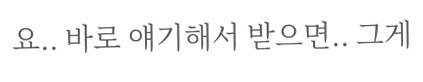요.. 바로 얘기해서 받으면.. 그게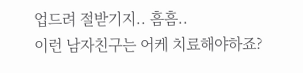업드려 절받기지.. 흠흠..
이런 남자친구는 어케 치료해야하죠?